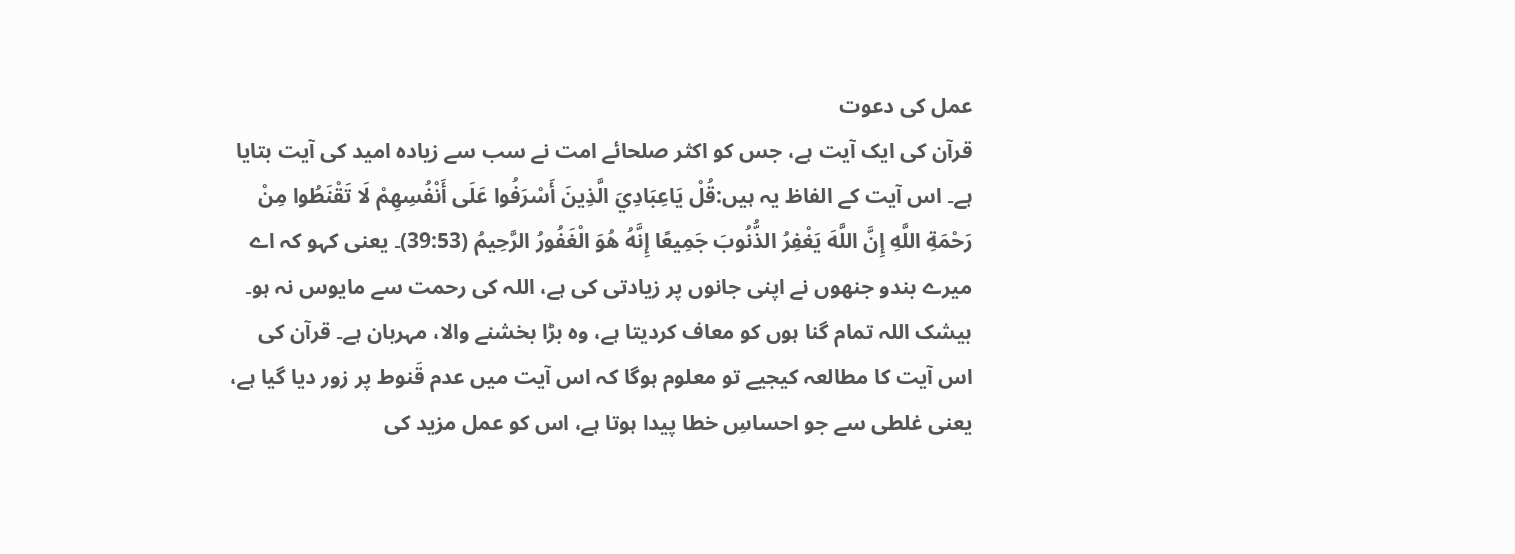عمل کی دعوت
قرآن کی ایک آیت ہے، جس کو اکثر صلحائے امت نے سب سے زیادہ امید کی آیت بتایا ہے۔ اس آیت کے الفاظ یہ ہیں:قُلْ يَاعِبَادِيَ الَّذِينَ أَسْرَفُوا عَلَى أَنْفُسِهِمْ لَا تَقْنَطُوا مِنْ رَحْمَةِ اللَّهِ إِنَّ اللَّهَ يَغْفِرُ الذُّنُوبَ جَمِيعًا إِنَّهُ هُوَ الْغَفُورُ الرَّحِيمُ (39:53)۔ یعنی کہو کہ اے میرے بندو جنھوں نے اپنی جانوں پر زیادتی کی ہے، اللہ کی رحمت سے مایوس نہ ہو۔ بیشک اللہ تمام گنا ہوں کو معاف کردیتا ہے، وہ بڑا بخشنے والا، مہربان ہے۔ قرآن کی اس آیت کا مطالعہ کیجیے تو معلوم ہوگا کہ اس آیت میں عدم قَنوط پر زور دیا گیا ہے، یعنی غلطی سے جو احساسِ خطا پیدا ہوتا ہے، اس کو عمل مزید کی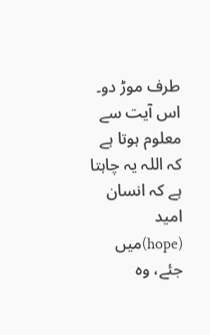طرف موڑ دو۔
اس آیت سے معلوم ہوتا ہے کہ اللہ یہ چاہتا ہے کہ انسان امید (hope)میں جئے، وہ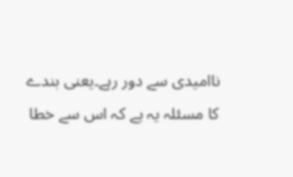ناامیدی سے دور رہے۔یعنی بندے کا مسئلہ یہ ہے کہ اس سے خطا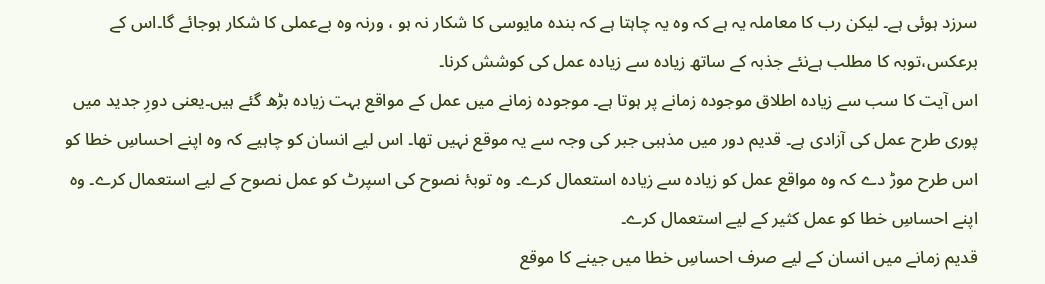سرزد ہوئی ہے۔ لیکن رب کا معاملہ یہ ہے کہ وہ یہ چاہتا ہے کہ بندہ مایوسی کا شکار نہ ہو ، ورنہ وہ بےعملی کا شکار ہوجائے گا۔اس کے برعکس،توبہ کا مطلب ہےنئے جذبہ کے ساتھ زیادہ سے زیادہ عمل کی کوشش کرنا۔
اس آیت کا سب سے زیادہ اطلاق موجودہ زمانے پر ہوتا ہے۔ موجودہ زمانے میں عمل کے مواقع بہت زیادہ بڑھ گئے ہیں۔یعنی دورِ جدید میں پوری طرح عمل کی آزادی ہے۔ قدیم دور میں مذہبی جبر کی وجہ سے یہ موقع نہیں تھا۔ اس لیے انسان کو چاہیے کہ وہ اپنے احساسِ خطا کو اس طرح موڑ دے کہ وہ مواقع عمل کو زیادہ سے زیادہ استعمال کرے۔ وہ توبۂ نصوح کی اسپرٹ کو عمل نصوح کے لیے استعمال کرے۔ وہ اپنے احساسِ خطا کو عمل کثیر کے لیے استعمال کرے۔
قدیم زمانے میں انسان کے لیے صرف احساسِ خطا میں جینے کا موقع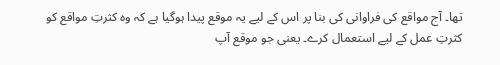تھا۔ آج مواقع کی فراوانی کی بنا پر اس کے لیے یہ موقع پیدا ہوگیا ہے کہ وہ کثرتِ مواقع کو کثرتِ عمل کے لیے استعمال کرے۔ یعنی جو موقع آپ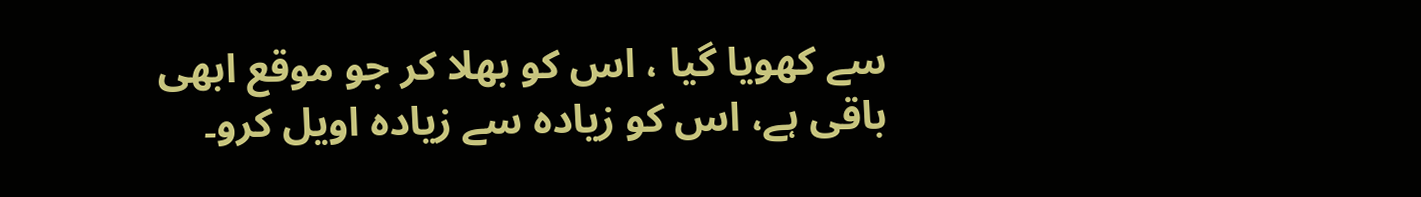سے کھویا گیا ، اس کو بھلا کر جو موقع ابھی باقی ہے، اس کو زیادہ سے زیادہ اویل کرو۔